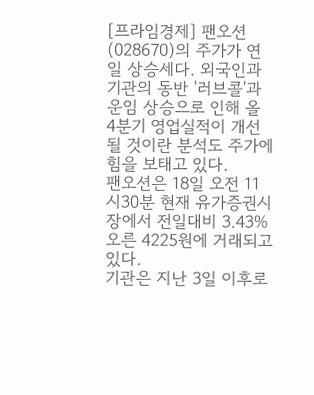[프라임경제] 팬오션(028670)의 주가가 연일 상승세다. 외국인과 기관의 동반 '러브콜'과 운임 상승으로 인해 올 4분기 영업실적이 개선될 것이란 분석도 주가에 힘을 보태고 있다.
팬오션은 18일 오전 11시30분 현재 유가증권시장에서 전일대비 3.43% 오른 4225원에 거래되고 있다.
기관은 지난 3일 이후로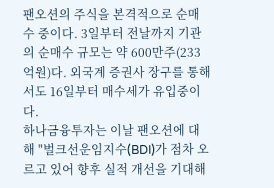팬오션의 주식을 본격적으로 순매수 중이다. 3일부터 전날까지 기관의 순매수 규모는 약 600만주(233억원)다. 외국계 증권사 장구를 통해서도 16일부터 매수세가 유입중이다.
하나금융투자는 이날 팬오션에 대해 "벌크선운임지수(BDI)가 점차 오르고 있어 향후 실적 개선을 기대해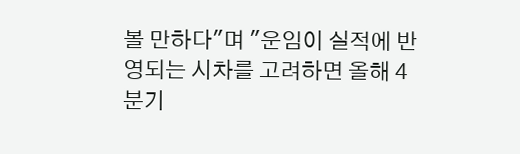볼 만하다"며 "운임이 실적에 반영되는 시차를 고려하면 올해 4분기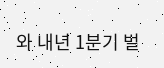와 내년 1분기 벌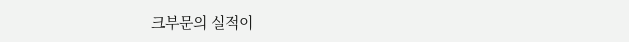크부문의 실적이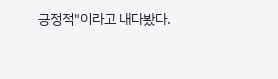긍정적"이라고 내다봤다.